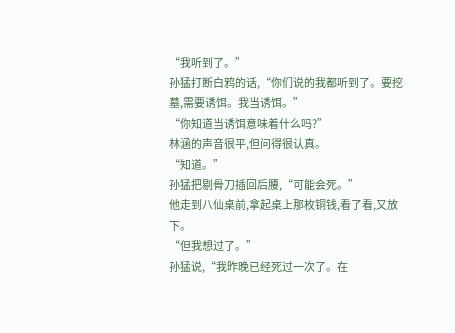“我听到了。”
孙猛打断白鸦的话,“你们说的我都听到了。要挖墓,需要诱饵。我当诱饵。”
“你知道当诱饵意味着什么吗?”
林涵的声音很平,但问得很认真。
“知道。”
孙猛把剔骨刀插回后腰,“可能会死。”
他走到八仙桌前,拿起桌上那枚铜钱,看了看,又放下。
“但我想过了。”
孙猛说,“我昨晚已经死过一次了。在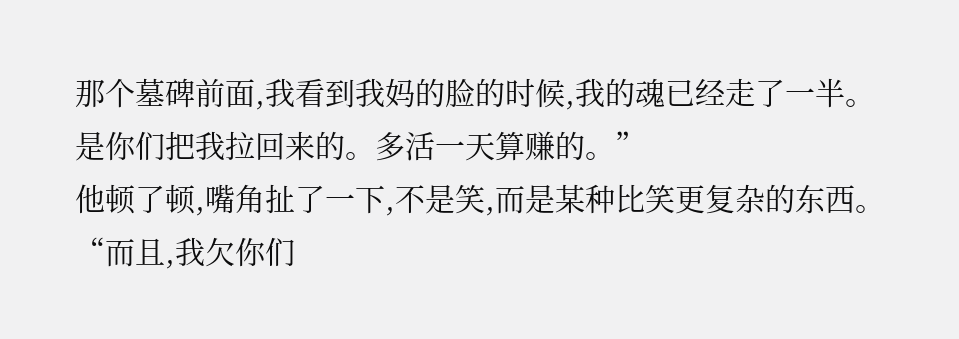那个墓碑前面,我看到我妈的脸的时候,我的魂已经走了一半。是你们把我拉回来的。多活一天算赚的。”
他顿了顿,嘴角扯了一下,不是笑,而是某种比笑更复杂的东西。
“而且,我欠你们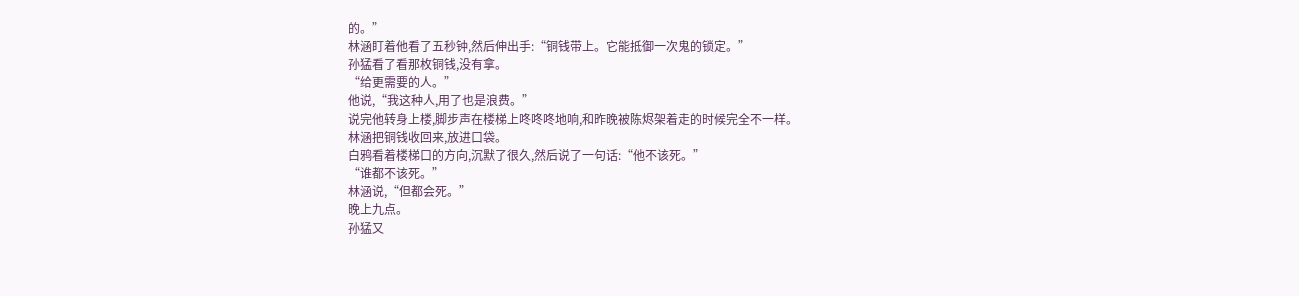的。”
林涵盯着他看了五秒钟,然后伸出手:“铜钱带上。它能抵御一次鬼的锁定。”
孙猛看了看那枚铜钱,没有拿。
“给更需要的人。”
他说,“我这种人,用了也是浪费。”
说完他转身上楼,脚步声在楼梯上咚咚咚地响,和昨晚被陈烬架着走的时候完全不一样。
林涵把铜钱收回来,放进口袋。
白鸦看着楼梯口的方向,沉默了很久,然后说了一句话:“他不该死。”
“谁都不该死。”
林涵说,“但都会死。”
晚上九点。
孙猛又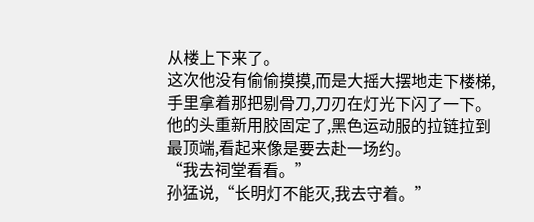从楼上下来了。
这次他没有偷偷摸摸,而是大摇大摆地走下楼梯,手里拿着那把剔骨刀,刀刃在灯光下闪了一下。他的头重新用胶固定了,黑色运动服的拉链拉到最顶端,看起来像是要去赴一场约。
“我去祠堂看看。”
孙猛说,“长明灯不能灭,我去守着。”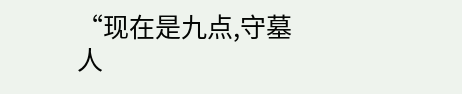“现在是九点,守墓人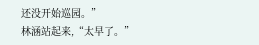还没开始巡园。”
林涵站起来,“太早了。”